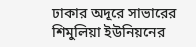ঢাকার অদূরে সাভারের শিমুলিয়া ইউনিয়নের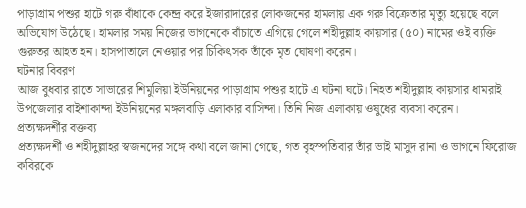পাড়াগ্রাম পশুর হাটে গরু বাঁধাকে কেন্দ্র করে ইজারাদারের লোকজনের হামলায় এক গরু বিক্রেতার মৃত্যু হয়েছে বলে অভিযোগ উঠেছে। হামলার সময় নিজের ভাগনেকে বাঁচাতে এগিয়ে গেলে শহীদুল্লাহ কায়সার (৫০) নামের ওই ব্যক্তি গুরুতর আহত হন। হাসপাতালে নেওয়ার পর চিকিৎসক তাঁকে মৃত ঘোষণা করেন।
ঘটনার বিবরণ
আজ বুধবার রাতে সাভারের শিমুলিয়া ইউনিয়নের পাড়াগ্রাম পশুর হাটে এ ঘটনা ঘটে। নিহত শহীদুল্লাহ কায়সার ধামরাই উপজেলার বাইশাকান্দা ইউনিয়নের মঙ্গলবাড়ি এলাকার বাসিন্দা। তিনি নিজ এলাকায় ওষুধের ব্যবসা করেন।
প্রত্যক্ষদর্শীর বক্তব্য
প্রত্যক্ষদর্শী ও শহীদুল্লাহর স্বজনদের সঙ্গে কথা বলে জানা গেছে, গত বৃহস্পতিবার তাঁর ভাই মাসুদ রানা ও ভাগনে ফিরোজ কবিরকে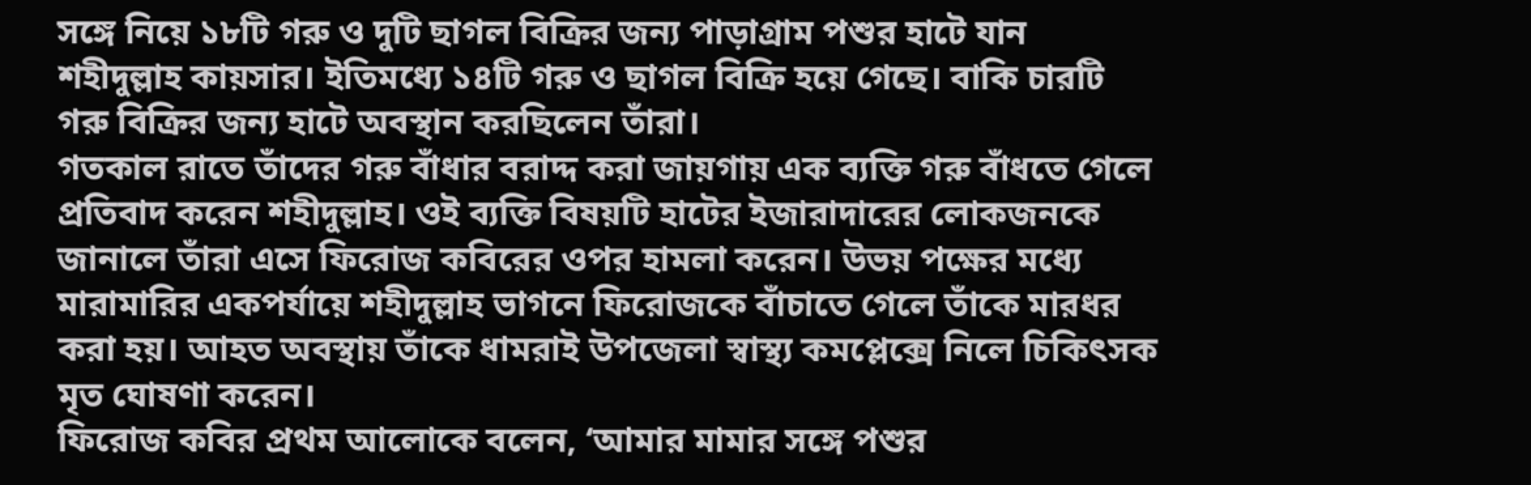সঙ্গে নিয়ে ১৮টি গরু ও দুটি ছাগল বিক্রির জন্য পাড়াগ্রাম পশুর হাটে যান শহীদুল্লাহ কায়সার। ইতিমধ্যে ১৪টি গরু ও ছাগল বিক্রি হয়ে গেছে। বাকি চারটি গরু বিক্রির জন্য হাটে অবস্থান করছিলেন তাঁরা।
গতকাল রাতে তাঁদের গরু বাঁধার বরাদ্দ করা জায়গায় এক ব্যক্তি গরু বাঁধতে গেলে প্রতিবাদ করেন শহীদুল্লাহ। ওই ব্যক্তি বিষয়টি হাটের ইজারাদারের লোকজনকে জানালে তাঁরা এসে ফিরোজ কবিরের ওপর হামলা করেন। উভয় পক্ষের মধ্যে মারামারির একপর্যায়ে শহীদুল্লাহ ভাগনে ফিরোজকে বাঁচাতে গেলে তাঁকে মারধর করা হয়। আহত অবস্থায় তাঁকে ধামরাই উপজেলা স্বাস্থ্য কমপ্লেক্সে নিলে চিকিৎসক মৃত ঘোষণা করেন।
ফিরোজ কবির প্রথম আলোকে বলেন, ‘আমার মামার সঙ্গে পশুর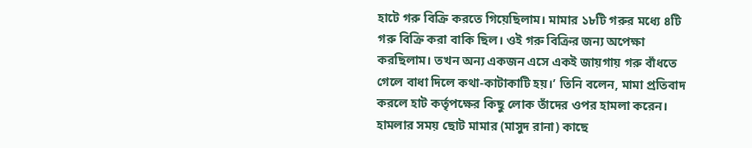হাটে গরু বিক্রি করতে গিয়েছিলাম। মামার ১৮টি গরুর মধ্যে ৪টি গরু বিক্রি করা বাকি ছিল। ওই গরু বিক্রির জন্য অপেক্ষা করছিলাম। তখন অন্য একজন এসে একই জায়গায় গরু বাঁধতে গেলে বাধা দিলে কথা-কাটাকাটি হয়।’ তিনি বলেন, মামা প্রতিবাদ করলে হাট কর্তৃপক্ষের কিছু লোক তাঁদের ওপর হামলা করেন। হামলার সময় ছোট মামার (মাসুদ রানা) কাছে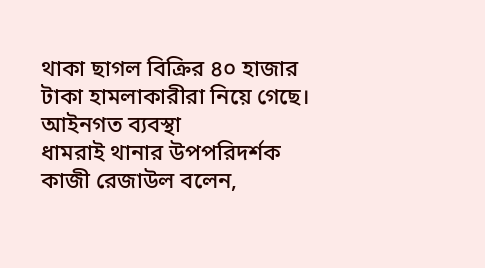থাকা ছাগল বিক্রির ৪০ হাজার টাকা হামলাকারীরা নিয়ে গেছে।
আইনগত ব্যবস্থা
ধামরাই থানার উপপরিদর্শক কাজী রেজাউল বলেন,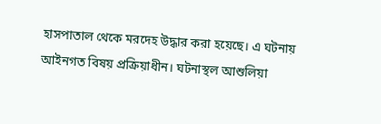হাসপাতাল থেকে মরদেহ উদ্ধার করা হয়েছে। এ ঘটনায় আইনগত বিষয় প্রক্রিয়াধীন। ঘটনাস্থল আশুলিয়া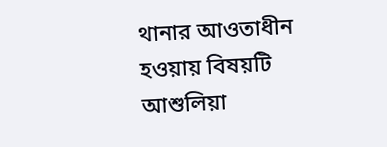থানার আওতাধীন হওয়ায় বিষয়টি আশুলিয়া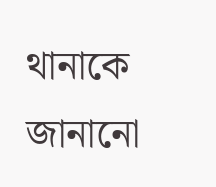থানাকে জানানো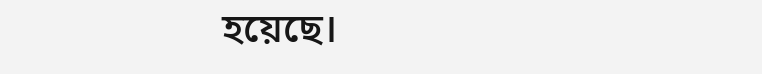হয়েছে।